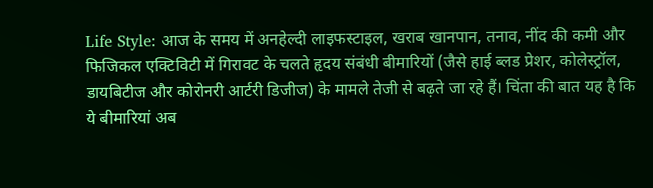Life Style: आज के समय में अनहेल्दी लाइफस्टाइल, खराब खानपान, तनाव, नींद की कमी और फिजिकल एक्टिविटी में गिरावट के चलते हृदय संबंधी बीमारियों (जैसे हाई ब्लड प्रेशर, कोलेस्ट्रॉल, डायबिटीज और कोरोनरी आर्टरी डिजीज) के मामले तेजी से बढ़ते जा रहे हैं। चिंता की बात यह है कि ये बीमारियां अब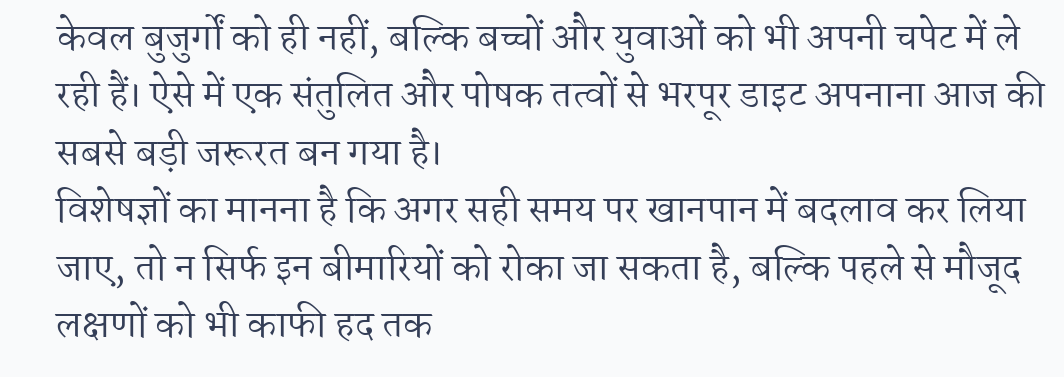केवल बुजुर्गों को ही नहीं, बल्कि बच्चों और युवाओं को भी अपनी चपेट में ले रही हैं। ऐसे में एक संतुलित और पोषक तत्वों से भरपूर डाइट अपनाना आज की सबसे बड़ी जरूरत बन गया है।
विशेषज्ञों का मानना है कि अगर सही समय पर खानपान में बदलाव कर लिया जाए, तो न सिर्फ इन बीमारियों को रोका जा सकता है, बल्कि पहले से मौजूद लक्षणों को भी काफी हद तक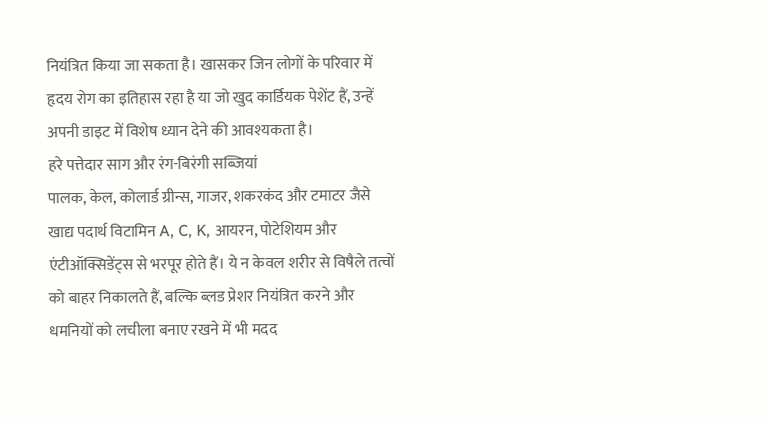नियंत्रित किया जा सकता है। खासकर जिन लोगों के परिवार में हृदय रोग का इतिहास रहा है या जो खुद कार्डियक पेशेंट हैं, उन्हें अपनी डाइट में विशेष ध्यान देने की आवश्यकता है।
हरे पत्तेदार साग और रंग-बिरंगी सब्जियां
पालक, केल, कोलार्ड ग्रीन्स, गाजर, शकरकंद और टमाटर जैसे खाद्य पदार्थ विटामिन A, C, K, आयरन, पोटेशियम और एंटीऑक्सिडेंट्स से भरपूर होते हैं। ये न केवल शरीर से विषैले तत्वों को बाहर निकालते हैं, बल्कि ब्लड प्रेशर नियंत्रित करने और धमनियों को लचीला बनाए रखने में भी मदद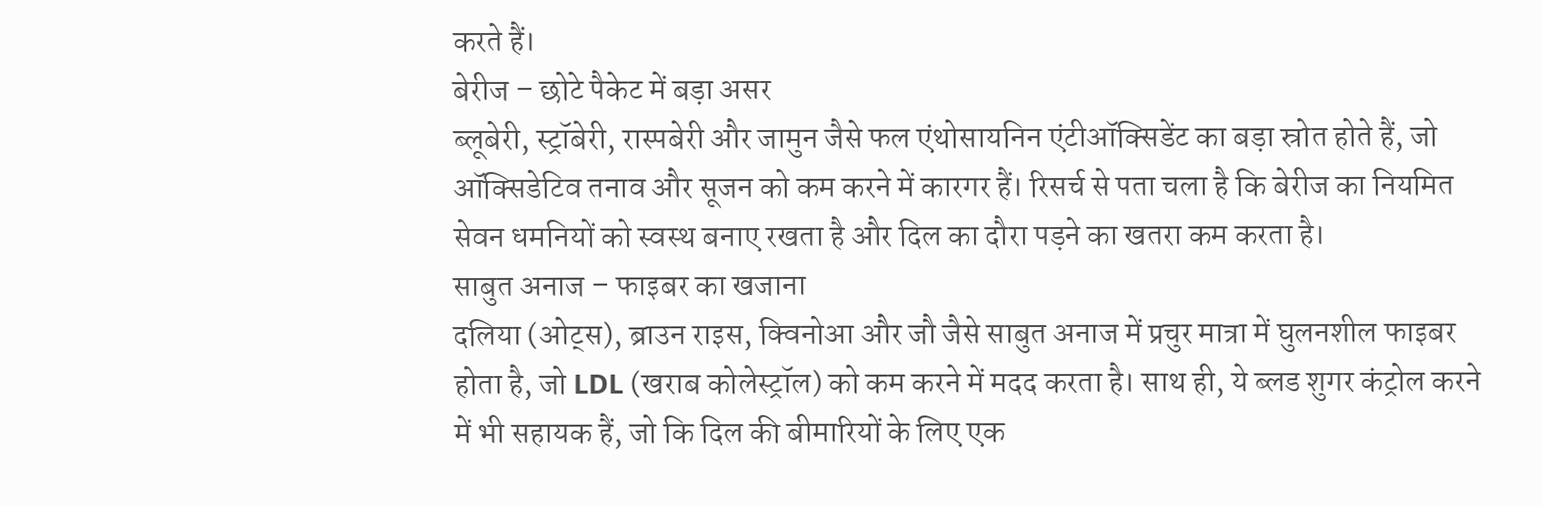करते हैं।
बेरीज – छोटे पैकेट में बड़ा असर
ब्लूबेरी, स्ट्रॉबेरी, रास्पबेरी और जामुन जैसे फल एंथोसायनिन एंटीऑक्सिडेंट का बड़ा स्रोत होते हैं, जो ऑक्सिडेटिव तनाव और सूजन को कम करने में कारगर हैं। रिसर्च से पता चला है कि बेरीज का नियमित सेवन धमनियों को स्वस्थ बनाए रखता है और दिल का दौरा पड़ने का खतरा कम करता है।
साबुत अनाज – फाइबर का खजाना
दलिया (ओट्स), ब्राउन राइस, क्विनोआ और जौ जैसे साबुत अनाज में प्रचुर मात्रा में घुलनशील फाइबर होता है, जो LDL (खराब कोलेस्ट्रॉल) को कम करने में मदद करता है। साथ ही, ये ब्लड शुगर कंट्रोल करने में भी सहायक हैं, जो कि दिल की बीमारियों के लिए एक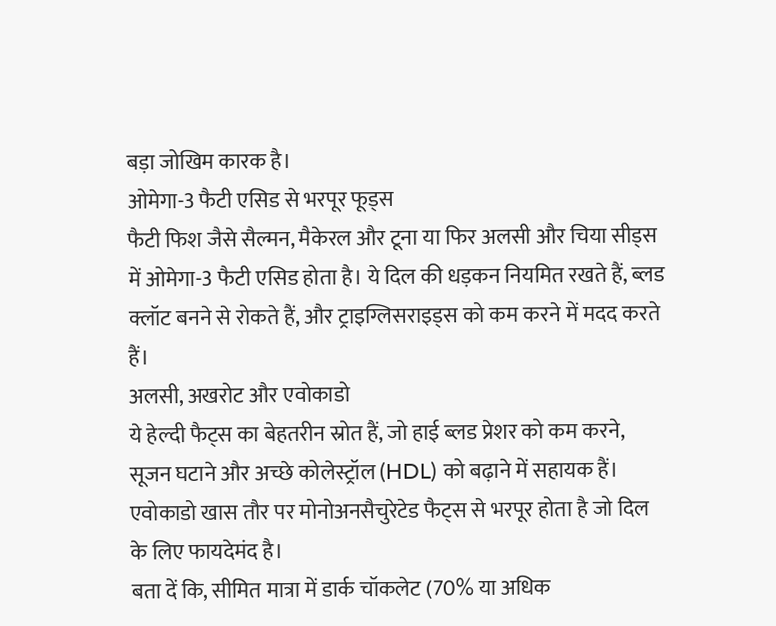बड़ा जोखिम कारक है।
ओमेगा-3 फैटी एसिड से भरपूर फूड्स
फैटी फिश जैसे सैल्मन, मैकेरल और टूना या फिर अलसी और चिया सीड्स में ओमेगा-3 फैटी एसिड होता है। ये दिल की धड़कन नियमित रखते हैं, ब्लड क्लॉट बनने से रोकते हैं, और ट्राइग्लिसराइड्स को कम करने में मदद करते हैं।
अलसी, अखरोट और एवोकाडो
ये हेल्दी फैट्स का बेहतरीन स्रोत हैं, जो हाई ब्लड प्रेशर को कम करने, सूजन घटाने और अच्छे कोलेस्ट्रॉल (HDL) को बढ़ाने में सहायक हैं। एवोकाडो खास तौर पर मोनोअनसैचुरेटेड फैट्स से भरपूर होता है जो दिल के लिए फायदेमंद है।
बता दें कि, सीमित मात्रा में डार्क चॉकलेट (70% या अधिक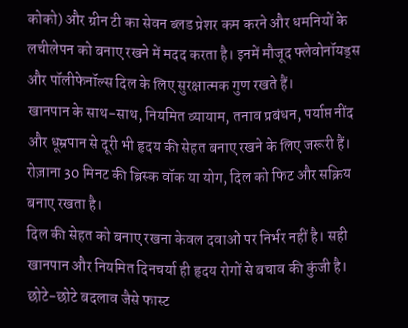कोको) और ग्रीन टी का सेवन ब्लड प्रेशर कम करने और धमनियों के लचीलेपन को बनाए रखने में मदद करता है। इनमें मौजूद फ्लेवोनॉयड्स और पॉलीफेनॉल्स दिल के लिए सुरक्षात्मक गुण रखते हैं।
खानपान के साथ-साथ, नियमित व्यायाम, तनाव प्रबंधन, पर्याप्त नींद और धूम्रपान से दूरी भी हृदय की सेहत बनाए रखने के लिए जरूरी हैं। रोज़ाना 30 मिनट की ब्रिस्क वॉक या योग, दिल को फिट और सक्रिय बनाए रखता है।
दिल की सेहत को बनाए रखना केवल दवाओं पर निर्भर नहीं है। सही खानपान और नियमित दिनचर्या ही हृदय रोगों से बचाव की कुंजी है। छोटे-छोटे बदलाव जैसे फास्ट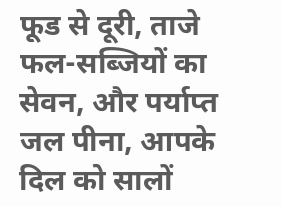फूड से दूरी, ताजे फल-सब्जियों का सेवन, और पर्याप्त जल पीना, आपके दिल को सालों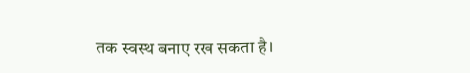तक स्वस्थ बनाए रख सकता है।